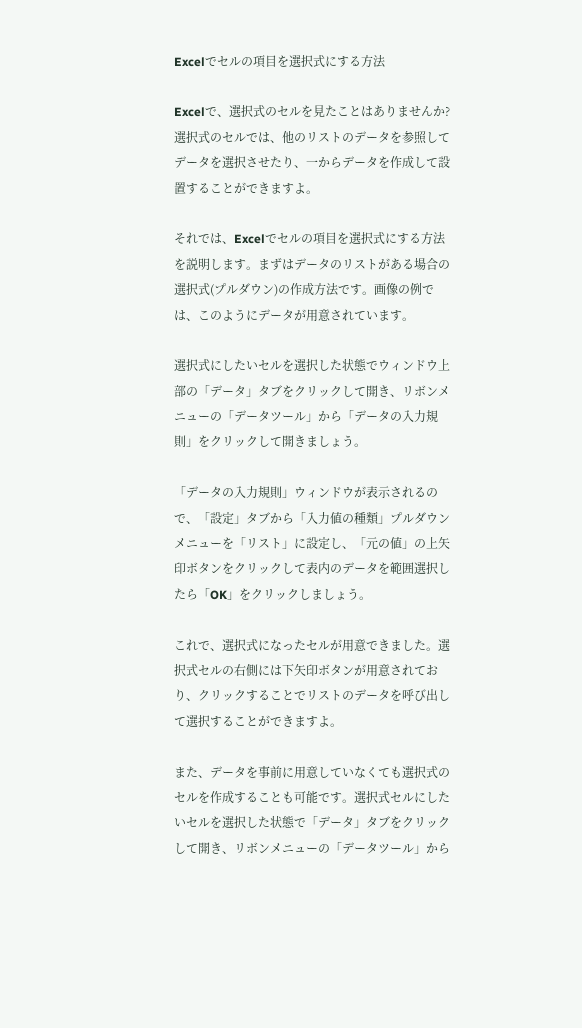Excelでセルの項目を選択式にする方法

Excelで、選択式のセルを見たことはありませんか?選択式のセルでは、他のリストのデータを参照してデータを選択させたり、一からデータを作成して設置することができますよ。

それでは、Excelでセルの項目を選択式にする方法を説明します。まずはデータのリストがある場合の選択式(プルダウン)の作成方法です。画像の例では、このようにデータが用意されています。

選択式にしたいセルを選択した状態でウィンドウ上部の「データ」タブをクリックして開き、リボンメニューの「データツール」から「データの入力規則」をクリックして開きましょう。

「データの入力規則」ウィンドウが表示されるので、「設定」タブから「入力値の種類」プルダウンメニューを「リスト」に設定し、「元の値」の上矢印ボタンをクリックして表内のデータを範囲選択したら「OK」をクリックしましょう。

これで、選択式になったセルが用意できました。選択式セルの右側には下矢印ボタンが用意されており、クリックすることでリストのデータを呼び出して選択することができますよ。

また、データを事前に用意していなくても選択式のセルを作成することも可能です。選択式セルにしたいセルを選択した状態で「データ」タブをクリックして開き、リボンメニューの「データツール」から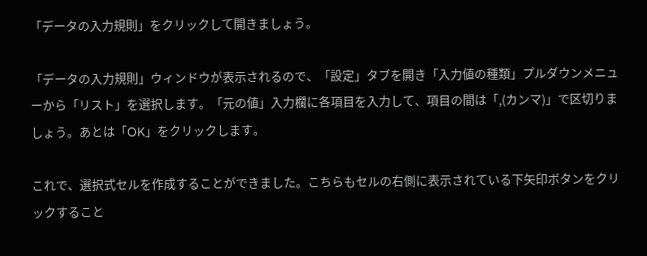「データの入力規則」をクリックして開きましょう。

「データの入力規則」ウィンドウが表示されるので、「設定」タブを開き「入力値の種類」プルダウンメニューから「リスト」を選択します。「元の値」入力欄に各項目を入力して、項目の間は「,(カンマ)」で区切りましょう。あとは「OK」をクリックします。

これで、選択式セルを作成することができました。こちらもセルの右側に表示されている下矢印ボタンをクリックすること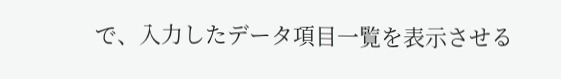で、入力したデータ項目一覧を表示させる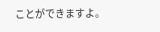ことができますよ。